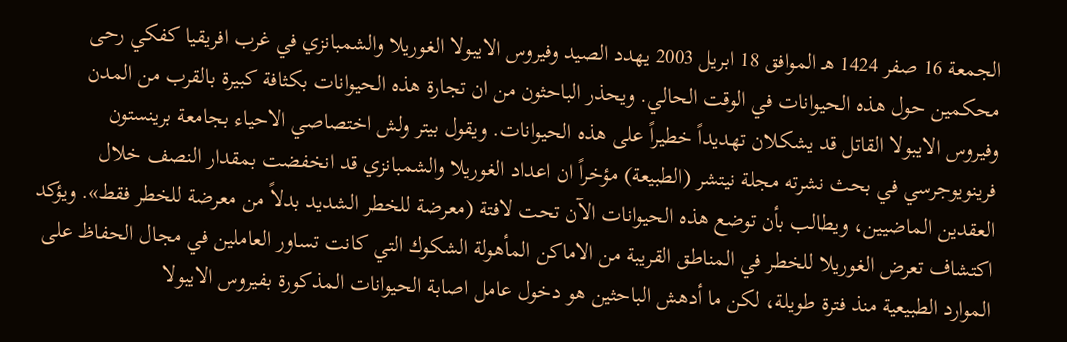الجمعة 16 صفر 1424 هـ الموافق 18 ابريل 2003 يهدد الصيد وفيروس الايبولا الغوريلا والشمبانزي في غرب افريقيا كفكي رحى محكمين حول هذه الحيوانات في الوقت الحالي. ويحذر الباحثون من ان تجارة هذه الحيوانات بكثافة كبيرة بالقرب من المدن وفيروس الايبولا القاتل قد يشكلان تهديداً خطيراً على هذه الحيوانات. ويقول بيتر ولش اختصاصي الاحياء بجامعة برينستون فرينويوجرسي في بحث نشرته مجلة نيتشر (الطبيعة) مؤخراً ان اعداد الغوريلا والشمبانزي قد انخفضت بمقدار النصف خلال العقدين الماضيين، ويطالب بأن توضع هذه الحيوانات الآن تحت لافتة (معرضة للخطر الشديد بدلاً من معرضة للخطر فقط». ويؤكد اكتشاف تعرض الغوريلا للخطر في المناطق القريبة من الاماكن المأهولة الشكوك التي كانت تساور العاملين في مجال الحفاظ على الموارد الطبيعية منذ فترة طويلة، لكن ما أدهش الباحثين هو دخول عامل اصابة الحيوانات المذكورة بفيروس الايبولا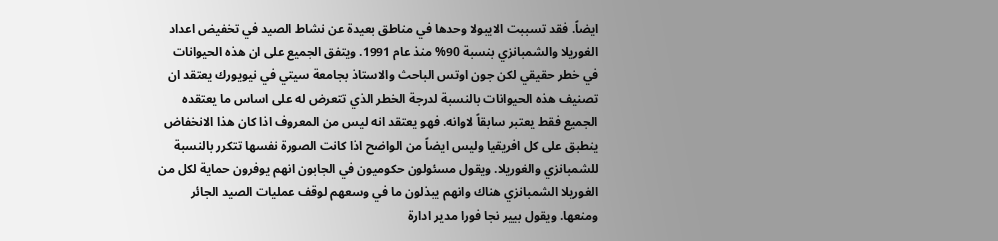ايضاً. فقد تسببت الايبولا وحدها في مناطق بعيدة عن نشاط الصيد في تخفيض اعداد الغوريلا والشمبانزي بنسبة 90% منذ عام 1991. ويتفق الجميع على ان هذه الحيوانات في خطر حقيقي لكن جون اوتس الباحث والاستاذ بجامعة سيتي في نيويورك يعتقد ان تصنيف هذه الحيوانات بالنسبة لدرجة الخطر الذي تتعرض له على اساس ما يعتقده الجميع فقط يعتبر سابقاً لاوانه. فهو يعتقد انه ليس من المعروف اذا كان هذا الانخفاض ينطبق على كل افريقيا وليس ايضاً من الواضح اذا كانت الصورة نفسها تتكرر بالنسبة للشمبانزي والغوريلا. ويقول مسئولون حكوميون في الجابون انهم يوفرون حماية لكل من الغوريلا الشمبانزي هناك وانهم يبذلون ما في وسعهم لوقف عمليات الصيد الجائر ومنعها. ويقول بيير نجا فورا مدير ادارة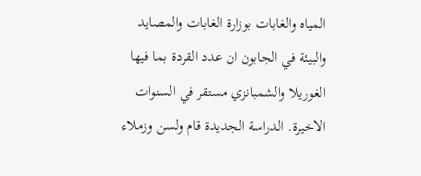المياه والغابات بوزارة الغابات والمصايد والبيئة في الجابون ان عدد القردة بما فيها الغوريلا والشمبانزي مستقر في السنوات الاخيرة. الدراسة الجديدة قام ولسن وزملاء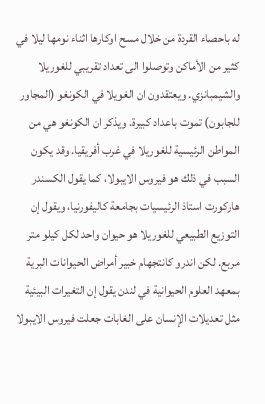له باحصاء القردة من خلال مسح اوكارها اثناء نومها ليلا في كثير من الأماكن وتوصلوا الى تعداد تقريبي للغوريلا والشيمبانزي. ويعتقدون ان الغويلا في الكونغو (المجاور للجابون) تموت باعداد كبيرة. ويذكر ان الكونغو هي من المواطن الرئيسية للغوريلا في غرب أفريقيا. وقد يكون السبب في ذلك هو فيروس الايبولا، كما يقول الكسندر هاركورت استاذ الرئيسيات بجامعة كاليفورنيا، ويقول إن التوزيع الطبيعي للغوريلا هو حيوان واحد لكل كيلو متر مربع. لكن اندرو كانتجهام خبير أمراض الحيوانات البرية بمعهد العلوم الحيوانية في لندن يقول إن التغيرات البيئية مثل تعديلات الإنسان على الغابات جعلت فيروس الايبولا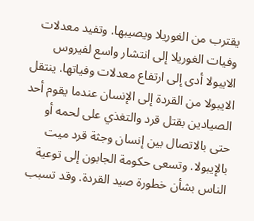يقترب من الغوريلا ويصيبها. وتفيد معدلات وفيات الغوريلا إلى انتشار واسع لفيروس الايبولا أدى إلى ارتفاع معدلات وفياتها. ينتقل الايبولا من القردة إلى الإنسان عندما يقوم أحد الصيادين بقتل قرد والتغذي على لحمه أو حتى بالاتصال بين إنسان وجثة قرد ميت بالإيبولا. وتسعى حكومة الجابون إلى توعية الناس بشأن خطورة صيد القردة. وقد تسبب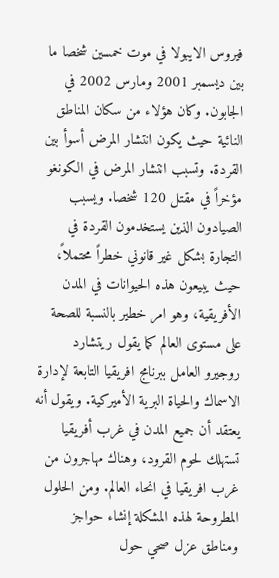فيروس الايبولا في موت خمسين شخصا ما بين ديسمبر 2001 ومارس 2002 في الجابون. وكان هؤلاء من سكان المناطق النائية حيث يكون انتشار المرض أسوأ بين القردة. وتسبب انتشار المرض في الكونغو مؤخراً في مقتل 120 شخصا. ويسبب الصيادون الذين يستخدمون القردة في التجارة بشكل غير قانوني خطراً محتملاً، حيث يبيعون هذه الحيوانات في المدن الأفريقية، وهو امر خطير بالنسبة للصحة على مستوى العالم كما يقول ريتشارد روجيرو العامل ببرنامج افريقيا التابعة لإدارة الاسماك والحياة البرية الأميركية. ويقول أنه يعتقد أن جميع المدن في غرب أفريقيا تستهلك لحوم القرود، وهناك مهاجرون من غرب افريقيا في انحاء العالم. ومن الحلول المطروحة لهذه المشكلة إنشاء حواجز ومناطق عزل صحي حول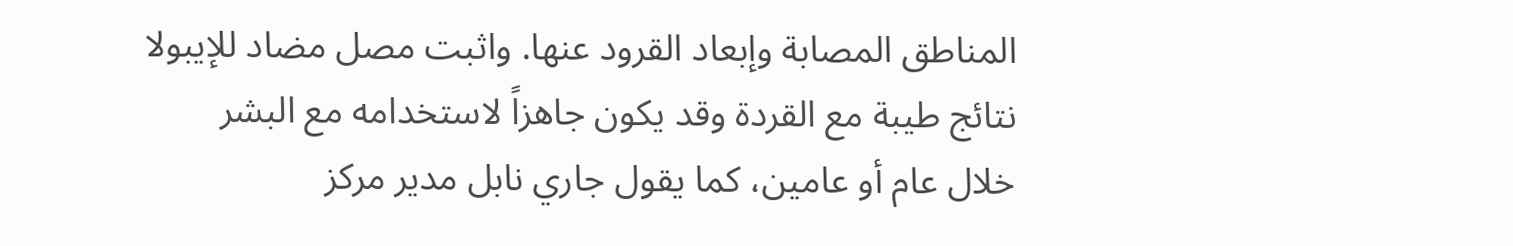المناطق المصابة وإبعاد القرود عنها. واثبت مصل مضاد للإيبولا نتائج طيبة مع القردة وقد يكون جاهزاً لاستخدامه مع البشر خلال عام أو عامين، كما يقول جاري نابل مدير مركز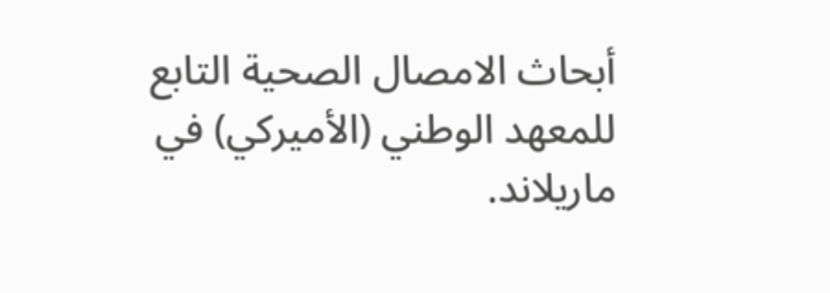أبحاث الامصال الصحية التابع للمعهد الوطني (الأميركي) في ماريلاند.